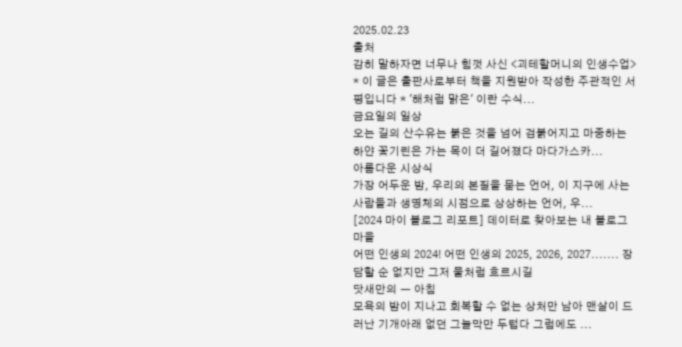2025.02.23
출처
감히 말하자면 너무나 힘껏 사신 <괴테할머니의 인생수업>
* 이 글은 출판사로부터 책을 지원받아 작성한 주관적인 서평입니다 * '해처럼 맑은' 이란 수식...
금요일의 일상
오는 길의 산수유는 붉은 것을 넘어 검붉어지고 마중하는 하얀 꽃기린은 가는 목이 더 길어졌다 마다가스카...
아름다운 시상식
가장 어두운 밤, 우리의 본질을 묻는 언어, 이 지구에 사는 사람들과 생명체의 시점으로 상상하는 언어, 우...
[2024 마이 블로그 리포트] 데이터로 찾아보는 내 블로그 마을
어떤 인생의 2024! 어떤 인생의 2025, 2026, 2027....... 장담할 순 없지만 그저 물처럼 흐르시길
닷새만의 ㅡ 아침
모욕의 밤이 지나고 회복할 수 없는 상처만 남아 맨살이 드러난 기개아래 없던 그늘막만 두텁다 그럼에도 ...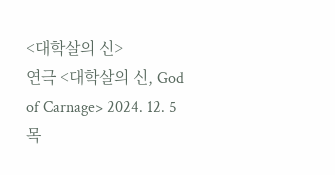<대학살의 신>
연극 <대학살의 신, God of Carnage> 2024. 12. 5 목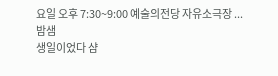요일 오후 7:30~9:00 예술의전당 자유소극장 ...
밤샘
생일이었다 샴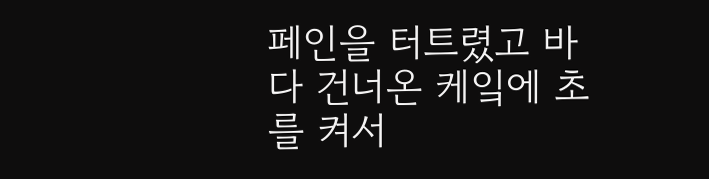페인을 터트렸고 바다 건너온 케잌에 초를 켜서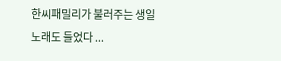한씨패밀리가 불러주는 생일 노래도 들었다 ...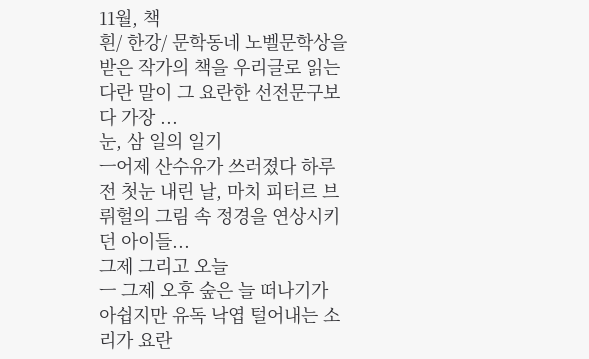11월, 책
흰/ 한강/ 문학동네 노벨문학상을 받은 작가의 책을 우리글로 읽는다란 말이 그 요란한 선전문구보다 가장 ...
눈, 삼 일의 일기
ㅡ어제 산수유가 쓰러졌다 하루 전 첫눈 내린 날, 마치 피터르 브뤼헐의 그림 속 정경을 연상시키던 아이들...
그제 그리고 오늘
ㅡ 그제 오후 숲은 늘 떠나기가 아쉽지만 유독 낙엽 털어내는 소리가 요란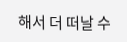해서 더 떠날 수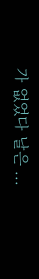가 없었다 날은 ...